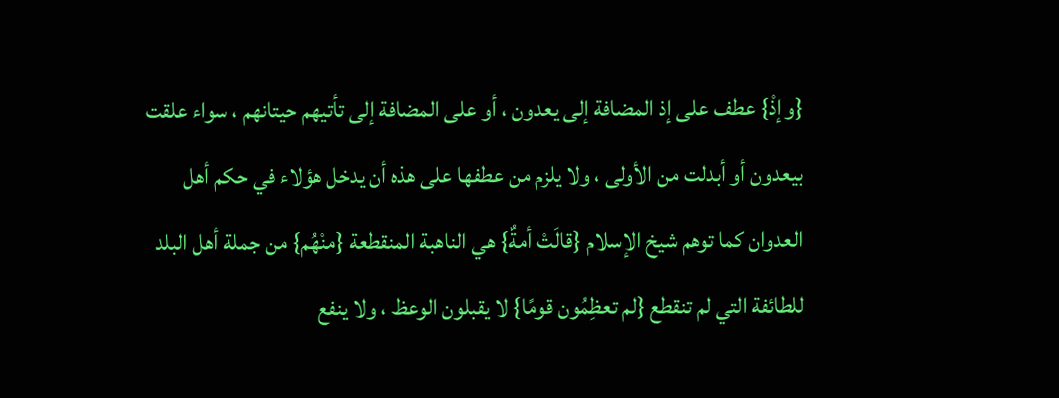{وإذْ} عطف على إذ المضافة إلى يعدون ، أو على المضافة إلى تأتيهم حيتانهم ، سواء علقت بيعدون أو أبدلت من الأولى ، ولا يلزم من عطفها على هذه أن يدخل هؤلاء في حكم أهل العدوان كما توهم شيخ الإسلام {قالَتْ أمةٌ} هي الناهبة المنقطعة {منْهُم} من جملة أهل البلد للطائفة التي لم تنقطع {لم تعظِمُون قومًا} لا يقبلون الوعظ ، ولا ينفع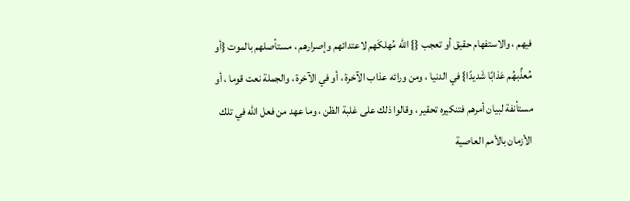فيهم ، والاستفهام حقيق أو تعجب {} الله مُهلكَهم لاعتدائهم وإصرارهم ، مستأصلهم بالموت {أو مُعذِّبهُم عَذابًا شَديدًا} في الدنيا ، ومن ورائه عذاب الآخرة ، أو في الآخرة ، والجملة نعت قوما ، أو مستأنفة لبيان أمرهم فتنكيره تحقير ، وقالوا ذلك على غلبة الظن ، وما عهد من فعل الله في تلك الأزمان بالأمم العاصية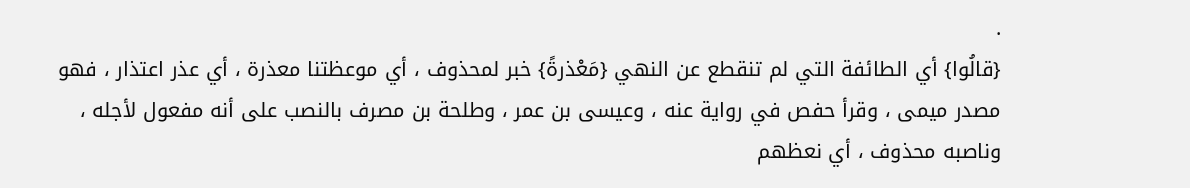.
{قالُوا} أي الطائفة التي لم تنقطع عن النهي {مَعْذرةً} خبر لمحذوف ، أي موعظتنا معذرة ، أي عذر اعتذار ، فهو مصدر ميمى ، وقرأ حفص في رواية عنه ، وعيسى بن عمر ، وطلحة بن مصرف بالنصب على أنه مفعول لأجله ، وناصبه محذوف ، أي نعظهم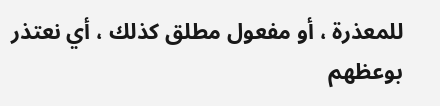للمعذرة ، أو مفعول مطلق كذلك ، أي نعتذر بوعظهم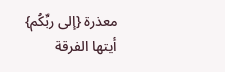معذرة {إلى ربِّكُم} أيتها الفرقة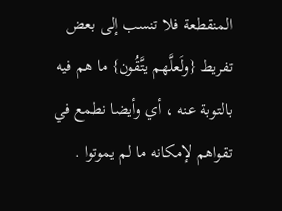المنقطعة فلا تنسب إلى بعض تفريط {ولَعلَّهم يتَّقُون} ما هم فيه بالتوبة عنه ، أي وأيضا نطمع في تقواهم لإمكانه ما لم يموتوا .